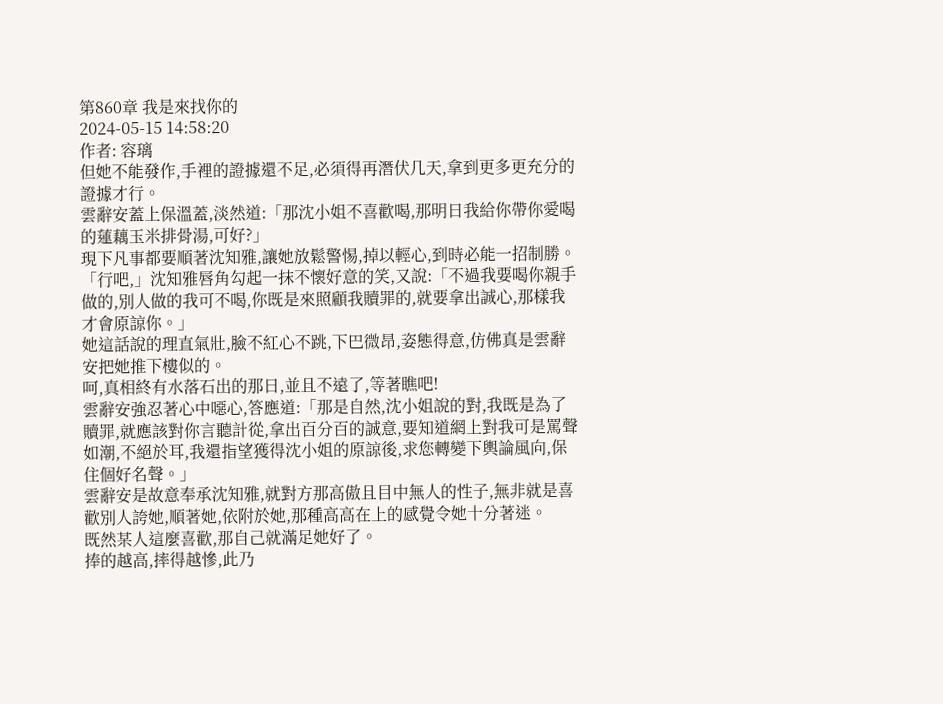第860章 我是來找你的
2024-05-15 14:58:20
作者: 容璃
但她不能發作,手裡的證據還不足,必須得再潛伏几天,拿到更多更充分的證據才行。
雲辭安蓋上保溫蓋,淡然道:「那沈小姐不喜歡喝,那明日我給你帶你愛喝的蓮藕玉米排骨湯,可好?」
現下凡事都要順著沈知雅,讓她放鬆警惕,掉以輕心,到時必能一招制勝。
「行吧,」沈知雅唇角勾起一抹不懷好意的笑,又說:「不過我要喝你親手做的,別人做的我可不喝,你既是來照顧我贖罪的,就要拿出誠心,那樣我才會原諒你。」
她這話說的理直氣壯,臉不紅心不跳,下巴微昂,姿態得意,仿佛真是雲辭安把她推下樓似的。
呵,真相終有水落石出的那日,並且不遠了,等著瞧吧!
雲辭安強忍著心中噁心,答應道:「那是自然,沈小姐說的對,我既是為了贖罪,就應該對你言聽計從,拿出百分百的誠意,要知道網上對我可是罵聲如潮,不絕於耳,我還指望獲得沈小姐的原諒後,求您轉變下輿論風向,保住個好名聲。」
雲辭安是故意奉承沈知雅,就對方那高傲且目中無人的性子,無非就是喜歡別人誇她,順著她,依附於她,那種高高在上的感覺令她十分著迷。
既然某人這麼喜歡,那自己就滿足她好了。
捧的越高,摔得越慘,此乃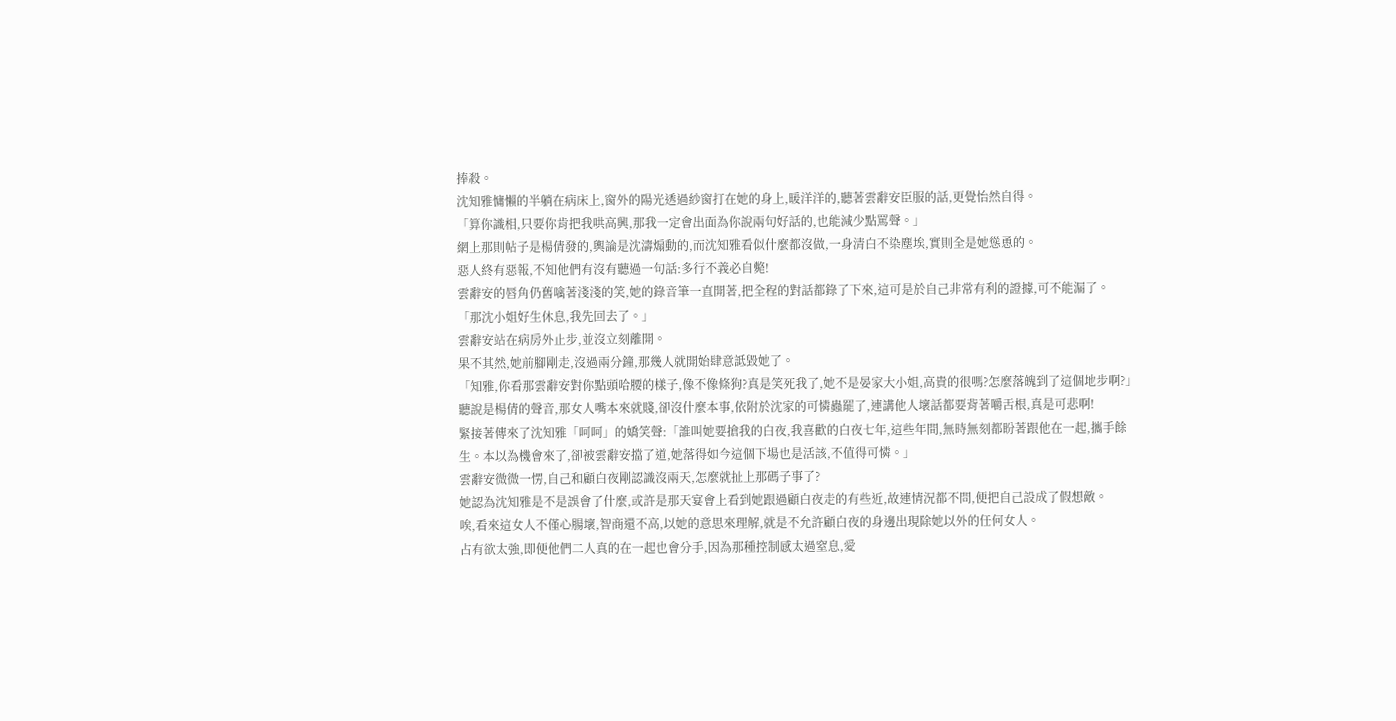捧殺。
沈知雅慵懶的半躺在病床上,窗外的陽光透過紗窗打在她的身上,暖洋洋的,聽著雲辭安臣服的話,更覺怡然自得。
「算你識相,只要你肯把我哄高興,那我一定會出面為你說兩句好話的,也能減少點罵聲。」
網上那則帖子是楊倩發的,輿論是沈濤煽動的,而沈知雅看似什麼都沒做,一身清白不染塵埃,實則全是她慫恿的。
惡人終有惡報,不知他們有沒有聽過一句話:多行不義必自斃!
雲辭安的唇角仍舊噙著淺淺的笑,她的錄音筆一直開著,把全程的對話都錄了下來,這可是於自己非常有利的證據,可不能漏了。
「那沈小姐好生休息,我先回去了。」
雲辭安站在病房外止步,並沒立刻離開。
果不其然,她前腳剛走,沒過兩分鐘,那幾人就開始肆意詆毀她了。
「知雅,你看那雲辭安對你點頭哈腰的樣子,像不像條狗?真是笑死我了,她不是晏家大小姐,高貴的很嗎?怎麼落魄到了這個地步啊?」
聽說是楊倩的聲音,那女人嘴本來就賤,卻沒什麼本事,依附於沈家的可憐蟲罷了,連講他人壞話都要背著嚼舌根,真是可悲啊!
緊接著傳來了沈知雅「呵呵」的嬌笑聲:「誰叫她要搶我的白夜,我喜歡的白夜七年,這些年間,無時無刻都盼著跟他在一起,攜手餘生。本以為機會來了,卻被雲辭安擋了道,她落得如今這個下場也是活該,不值得可憐。」
雲辭安微微一愣,自己和顧白夜剛認識沒兩天,怎麼就扯上那碼子事了?
她認為沈知雅是不是誤會了什麼,或許是那天宴會上看到她跟過顧白夜走的有些近,故連情況都不問,便把自己設成了假想敵。
唉,看來這女人不僅心腸壞,智商還不高,以她的意思來理解,就是不允許顧白夜的身邊出現除她以外的任何女人。
占有欲太強,即便他們二人真的在一起也會分手,因為那種控制感太過窒息,愛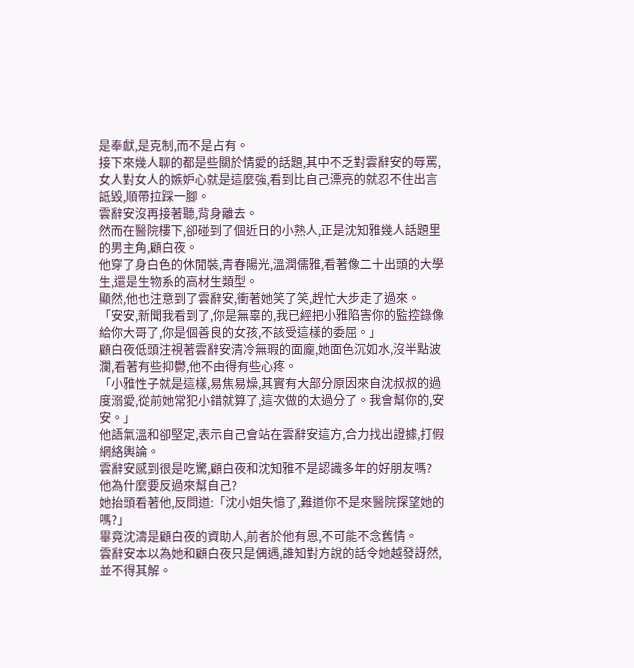是奉獻,是克制,而不是占有。
接下來幾人聊的都是些關於情愛的話題,其中不乏對雲辭安的辱罵,女人對女人的嫉妒心就是這麼強,看到比自己漂亮的就忍不住出言詆毀,順帶拉踩一腳。
雲辭安沒再接著聽,背身離去。
然而在醫院樓下,卻碰到了個近日的小熟人,正是沈知雅幾人話題里的男主角,顧白夜。
他穿了身白色的休閒裝,青春陽光,溫潤儒雅,看著像二十出頭的大學生,還是生物系的高材生類型。
顯然,他也注意到了雲辭安,衝著她笑了笑,趕忙大步走了過來。
「安安,新聞我看到了,你是無辜的,我已經把小雅陷害你的監控錄像給你大哥了,你是個善良的女孩,不該受這樣的委屈。」
顧白夜低頭注視著雲辭安清冷無瑕的面龐,她面色沉如水,沒半點波瀾,看著有些抑鬱,他不由得有些心疼。
「小雅性子就是這樣,易焦易燥,其實有大部分原因來自沈叔叔的過度溺愛,從前她常犯小錯就算了,這次做的太過分了。我會幫你的,安安。」
他語氣溫和卻堅定,表示自己會站在雲辭安這方,合力找出證據,打假網絡輿論。
雲辭安感到很是吃驚,顧白夜和沈知雅不是認識多年的好朋友嗎?
他為什麼要反過來幫自己?
她抬頭看著他,反問道:「沈小姐失憶了,難道你不是來醫院探望她的嗎?」
畢竟沈濤是顧白夜的資助人,前者於他有恩,不可能不念舊情。
雲辭安本以為她和顧白夜只是偶遇,誰知對方說的話令她越發訝然,並不得其解。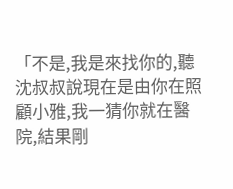「不是,我是來找你的,聽沈叔叔說現在是由你在照顧小雅,我一猜你就在醫院,結果剛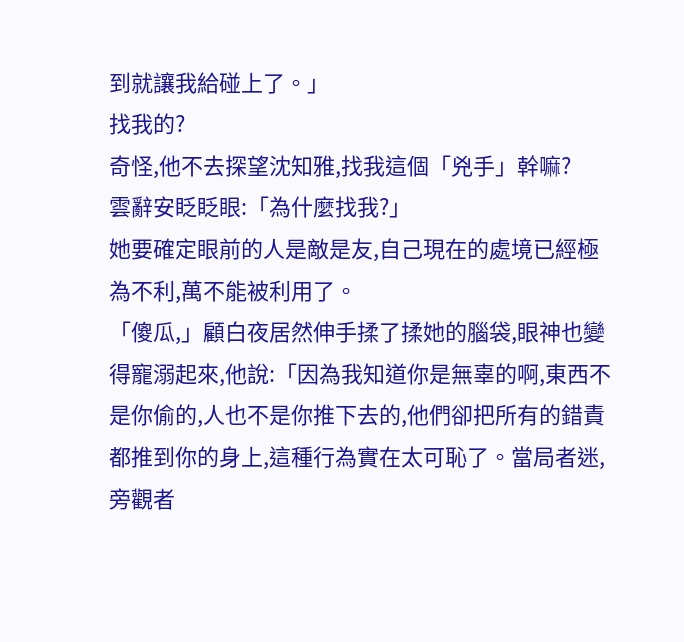到就讓我給碰上了。」
找我的?
奇怪,他不去探望沈知雅,找我這個「兇手」幹嘛?
雲辭安眨眨眼:「為什麼找我?」
她要確定眼前的人是敵是友,自己現在的處境已經極為不利,萬不能被利用了。
「傻瓜,」顧白夜居然伸手揉了揉她的腦袋,眼神也變得寵溺起來,他說:「因為我知道你是無辜的啊,東西不是你偷的,人也不是你推下去的,他們卻把所有的錯責都推到你的身上,這種行為實在太可恥了。當局者迷,旁觀者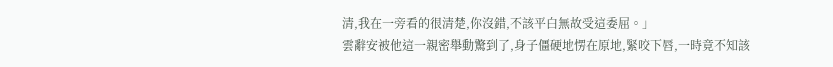清,我在一旁看的很清楚,你沒錯,不該平白無故受這委屈。」
雲辭安被他這一親密舉動驚到了,身子僵硬地愣在原地,緊咬下唇,一時竟不知該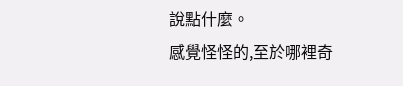說點什麼。
感覺怪怪的,至於哪裡奇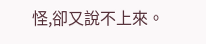怪,卻又說不上來。